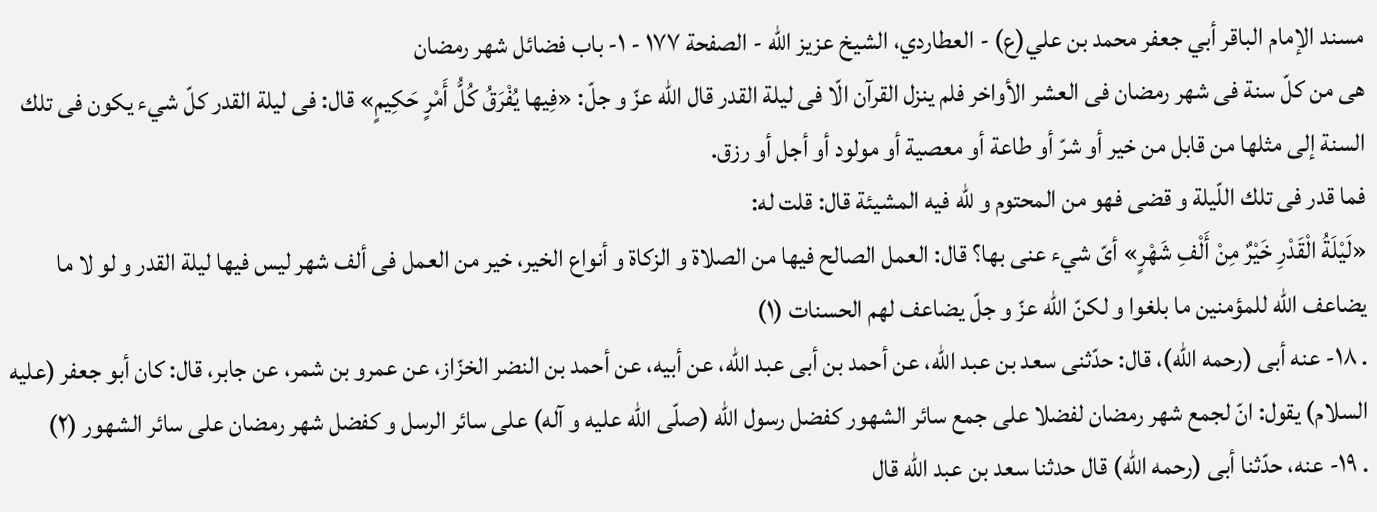مسند الإمام الباقر أبي جعفر محمد بن علي(ع) - العطاردي، الشيخ عزيز الله - الصفحة ١٧٧ - ١- باب فضائل شهر رمضان
هى من كلّ سنة فى شهر رمضان فى العشر الأواخر فلم ينزل القرآن الّا فى ليلة القدر قال اللّه عزّ و جلّ: «فِيها يُفْرَقُ كُلُّ أَمْرٍ حَكِيمٍ» قال: فى ليلة القدر كلّ شيء يكون فى تلك السنة إلى مثلها من قابل من خير أو شرّ أو طاعة أو معصية أو مولود أو أجل أو رزق.
فما قدر فى تلك اللّيلة و قضى فهو من المحتوم و للّه فيه المشيئة قال: قلت له:
«لَيْلَةُ الْقَدْرِ خَيْرٌ مِنْ أَلْفِ شَهْرٍ» أىّ شيء عنى بها؟ قال: العمل الصالح فيها من الصلاة و الزكاة و أنواع الخير، خير من العمل فى ألف شهر ليس فيها ليلة القدر و لو لا ما يضاعف اللّه للمؤمنين ما بلغوا و لكنّ اللّه عزّ و جلّ يضاعف لهم الحسنات (١)
. ١٨- عنه أبى (رحمه الله)، قال: حدّثنى سعد بن عبد اللّه، عن أحمد بن أبى عبد اللّه، عن أبيه، عن أحمد بن النضر الخزّاز، عن عمرو بن شمر، عن جابر، قال: كان أبو جعفر (عليه السلام) يقول: انّ لجمع شهر رمضان لفضلا على جمع سائر الشهور كفضل رسول اللّه (صلّى اللّه عليه و آله) على سائر الرسل و كفضل شهر رمضان على سائر الشهور (٢)
. ١٩- عنه، حدّثنا أبى (رحمه الله) قال حدثنا سعد بن عبد اللّه قال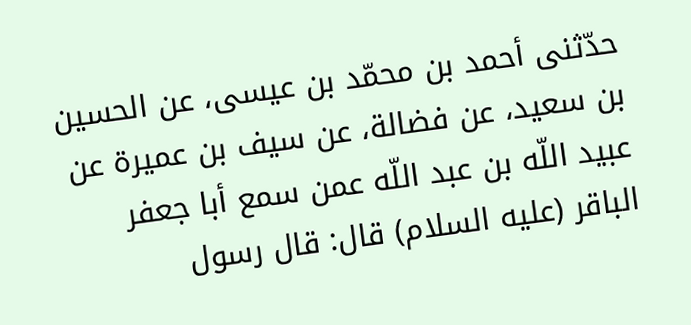حدّثنى أحمد بن محمّد بن عيسى، عن الحسين بن سعيد، عن فضالة، عن سيف بن عميرة عن عبيد اللّه بن عبد اللّه عمن سمع أبا جعفر الباقر (عليه السلام) قال: قال رسول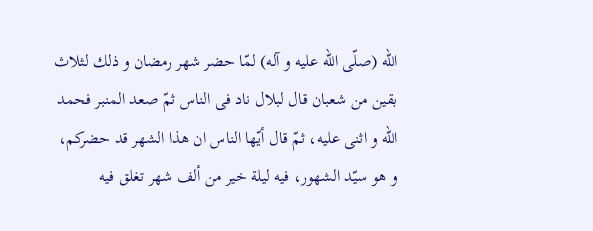اللّه (صلّى اللّه عليه و آله) لمّا حضر شهر رمضان و ذلك لثلاث بقين من شعبان قال لبلال ناد فى الناس ثمّ صعد المنبر فحمد اللّه و اثنى عليه، ثمّ قال أيّها الناس ان هذا الشهر قد حضركم، و هو سيّد الشهور، فيه ليلة خير من ألف شهر تغلق فيه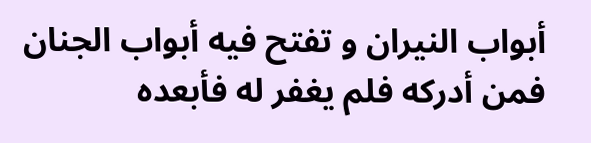أبواب النيران و تفتح فيه أبواب الجنان فمن أدركه فلم يغفر له فأبعده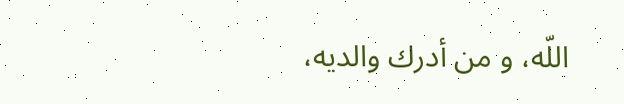اللّه، و من أدرك والديه،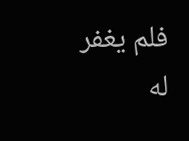فلم يغفر له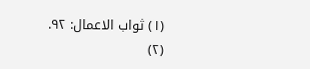(١) ثواب الاعمال: ٩٢.
(٢)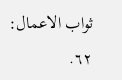ثواب الاعمال: ٦٢.